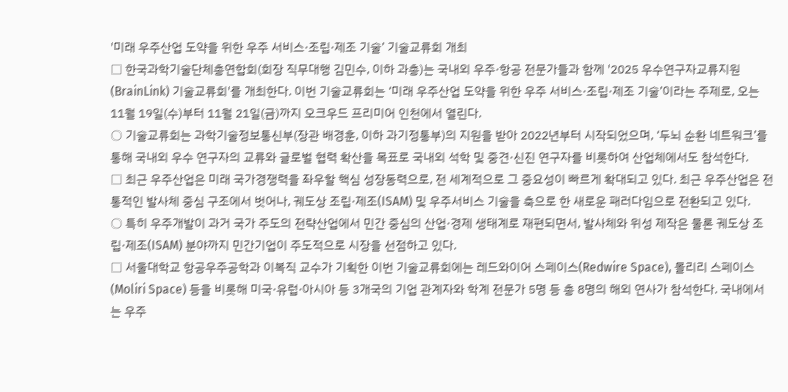'미래 우주산업 도약을 위한 우주 서비스·조립·제조 기술’ 기술교류회 개최
□ 한국과학기술단체총연합회(회장 직무대행 김민수, 이하 과총)는 국내외 우주·항공 전문가들과 함께 '2025 우수연구자교류지원(BrainLink) 기술교류회'를 개최한다. 이번 기술교류회는 ‘미래 우주산업 도약을 위한 우주 서비스·조립·제조 기술’이라는 주제로, 오는 11월 19일(수)부터 11월 21일(금)까지 오크우드 프리미어 인천에서 열린다.
○ 기술교류회는 과학기술정보통신부(장관 배경훈, 이하 과기정통부)의 지원을 받아 2022년부터 시작되었으며, ‘두뇌 순환 네트워크’를 통해 국내외 우수 연구자의 교류와 글로벌 협력 확산을 목표로 국내외 석학 및 중견·신진 연구자를 비롯하여 산업체에서도 참석한다.
□ 최근 우주산업은 미래 국가경쟁력을 좌우할 핵심 성장동력으로, 전 세계적으로 그 중요성이 빠르게 확대되고 있다. 최근 우주산업은 전통적인 발사체 중심 구조에서 벗어나, 궤도상 조립·제조(ISAM) 및 우주서비스 기술을 축으로 한 새로운 패러다임으로 전환되고 있다.
○ 특히 우주개발이 과거 국가 주도의 전략산업에서 민간 중심의 산업·경제 생태계로 재편되면서, 발사체와 위성 제작은 물론 궤도상 조립·제조(ISAM) 분야까지 민간기업이 주도적으로 시장을 선점하고 있다.
□ 서울대학교 항공우주공학과 이복직 교수가 기획한 이번 기술교류회에는 레드와이어 스페이스(Redwire Space), 몰리리 스페이스(Moliri Space) 등을 비롯해 미국·유럽·아시아 등 3개국의 기업 관계자와 학계 전문가 5명 등 총 8명의 해외 연사가 참석한다. 국내에서는 우주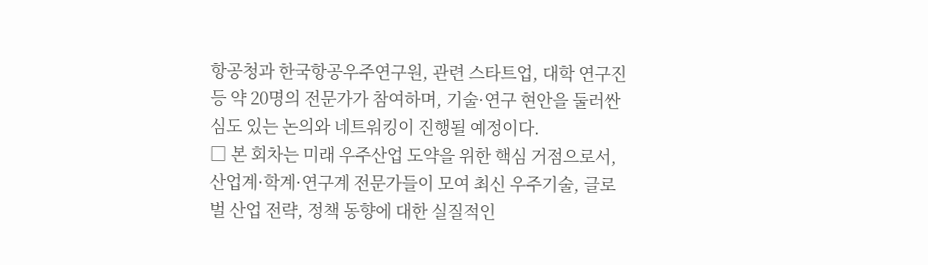항공청과 한국항공우주연구원, 관련 스타트업, 대학 연구진 등 약 20명의 전문가가 참여하며, 기술·연구 현안을 둘러싼 심도 있는 논의와 네트워킹이 진행될 예정이다.
□ 본 회차는 미래 우주산업 도약을 위한 핵심 거점으로서, 산업계·학계·연구계 전문가들이 모여 최신 우주기술, 글로벌 산업 전략, 정책 동향에 대한 실질적인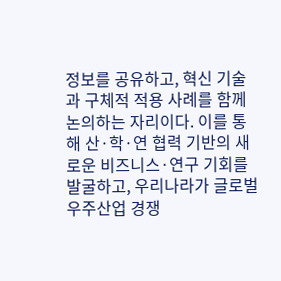정보를 공유하고, 혁신 기술과 구체적 적용 사례를 함께 논의하는 자리이다. 이를 통해 산·학·연 협력 기반의 새로운 비즈니스·연구 기회를 발굴하고, 우리나라가 글로벌 우주산업 경쟁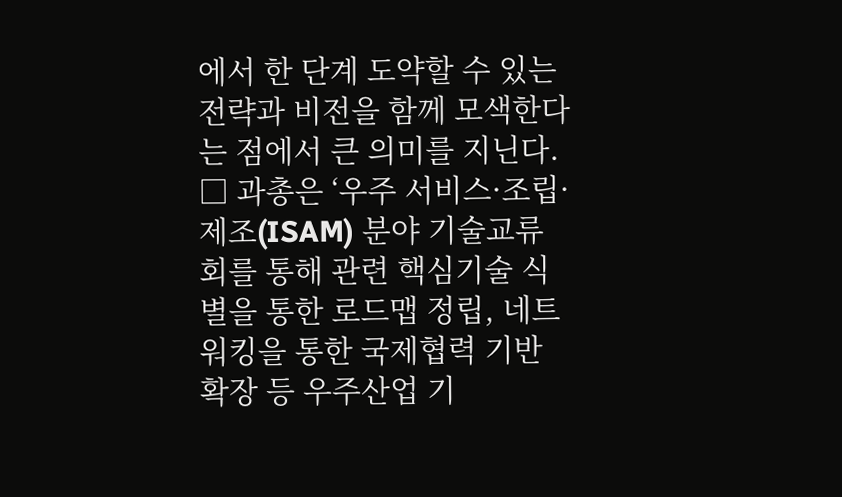에서 한 단계 도약할 수 있는 전략과 비전을 함께 모색한다는 점에서 큰 의미를 지닌다.
□ 과총은 ‘우주 서비스·조립·제조(ISAM) 분야 기술교류회를 통해 관련 핵심기술 식별을 통한 로드맵 정립, 네트워킹을 통한 국제협력 기반 확장 등 우주산업 기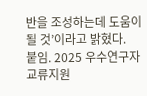반을 조성하는데 도움이 될 것’이라고 밝혔다.
붙임. 2025 우수연구자교류지원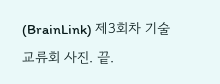(BrainLink) 제3회차 기술교류회 사진. 끝.